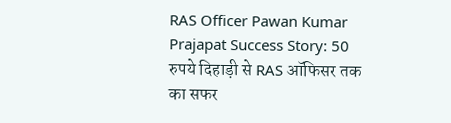RAS Officer Pawan Kumar Prajapat Success Story: 50 रुपये दिहाड़ी से RAS ऑफिसर तक का सफर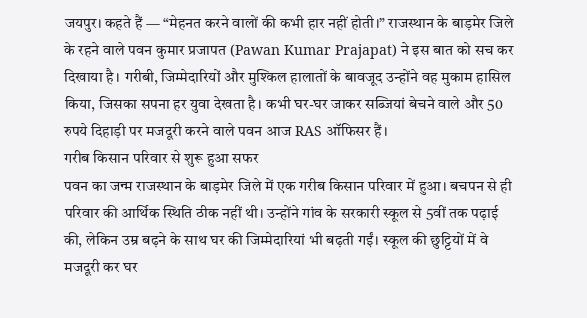जयपुर। कहते हैं — “मेहनत करने वालों की कभी हार नहीं होती।” राजस्थान के बाड़मेर जिले के रहने वाले पवन कुमार प्रजापत (Pawan Kumar Prajapat) ने इस बात को सच कर दिखाया है। गरीबी, जिम्मेदारियों और मुश्किल हालातों के बावजूद उन्होंने वह मुकाम हासिल किया, जिसका सपना हर युवा देखता है। कभी घर-घर जाकर सब्जियां बेचने वाले और 50 रुपये दिहाड़ी पर मजदूरी करने वाले पवन आज RAS ऑफिसर हैं।
गरीब किसान परिवार से शुरू हुआ सफर
पवन का जन्म राजस्थान के बाड़मेर जिले में एक गरीब किसान परिवार में हुआ। बचपन से ही परिवार की आर्थिक स्थिति ठीक नहीं थी। उन्होंने गांव के सरकारी स्कूल से 5वीं तक पढ़ाई की, लेकिन उम्र बढ़ने के साथ घर की जिम्मेदारियां भी बढ़ती गईं। स्कूल की छुट्टियों में वे मजदूरी कर घर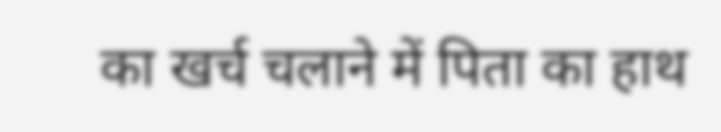का खर्च चलाने में पिता का हाथ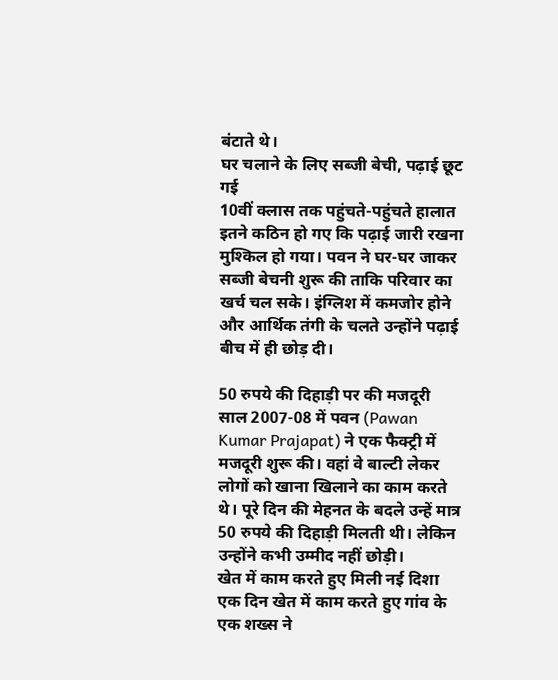बंटाते थे।
घर चलाने के लिए सब्जी बेची, पढ़ाई छूट गई
10वीं क्लास तक पहुंचते-पहुंचते हालात इतने कठिन हो गए कि पढ़ाई जारी रखना मुश्किल हो गया। पवन ने घर-घर जाकर सब्जी बेचनी शुरू की ताकि परिवार का खर्च चल सके। इंग्लिश में कमजोर होने और आर्थिक तंगी के चलते उन्होंने पढ़ाई बीच में ही छोड़ दी।

50 रुपये की दिहाड़ी पर की मजदूरी
साल 2007-08 में पवन (Pawan Kumar Prajapat) ने एक फैक्ट्री में मजदूरी शुरू की। वहां वे बाल्टी लेकर लोगों को खाना खिलाने का काम करते थे। पूरे दिन की मेहनत के बदले उन्हें मात्र 50 रुपये की दिहाड़ी मिलती थी। लेकिन उन्होंने कभी उम्मीद नहीं छोड़ी।
खेत में काम करते हुए मिली नई दिशा
एक दिन खेत में काम करते हुए गांव के एक शख्स ने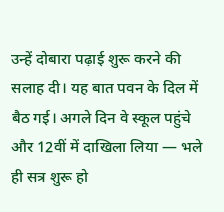उन्हें दोबारा पढ़ाई शुरू करने की सलाह दी। यह बात पवन के दिल में बैठ गई। अगले दिन वे स्कूल पहुंचे और 12वीं में दाखिला लिया — भले ही सत्र शुरू हो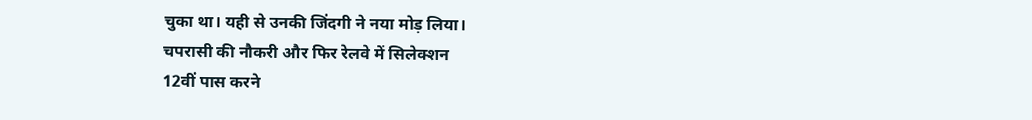चुका था। यही से उनकी जिंदगी ने नया मोड़ लिया।
चपरासी की नौकरी और फिर रेलवे में सिलेक्शन
12वीं पास करने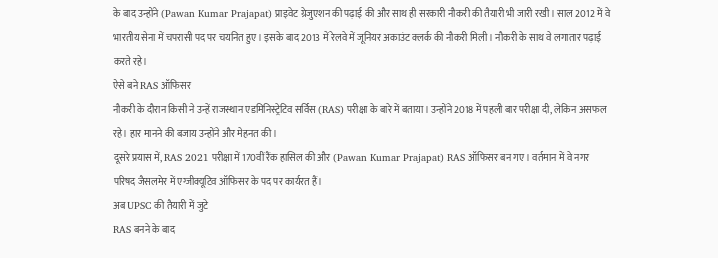के बाद उन्होंने (Pawan Kumar Prajapat) प्राइवेट ग्रेजुएशन की पढ़ाई की और साथ ही सरकारी नौकरी की तैयारी भी जारी रखी। साल 2012 में वे भारतीय सेना में चपरासी पद पर चयनित हुए। इसके बाद 2013 में रेलवे में जूनियर अकाउंट क्लर्क की नौकरी मिली। नौकरी के साथ वे लगातार पढ़ाई करते रहे।
ऐसे बने RAS ऑफिसर
नौकरी के दौरान किसी ने उन्हें राजस्थान एडमिनिस्ट्रेटिव सर्विस (RAS) परीक्षा के बारे में बताया। उन्होंने 2018 में पहली बार परीक्षा दी, लेकिन असफल रहे। हार मानने की बजाय उन्होंने और मेहनत की।
दूसरे प्रयास में, RAS 2021 परीक्षा में 170वीं रैंक हासिल की और (Pawan Kumar Prajapat) RAS ऑफिसर बन गए। वर्तमान में वे नगर परिषद जैसलमेर में एग्जीक्यूटिव ऑफिसर के पद पर कार्यरत हैं।
अब UPSC की तैयारी में जुटे
RAS बनने के बाद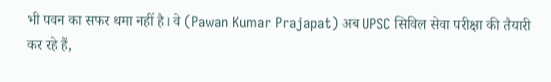भी पवन का सफर थमा नहीं है। वे (Pawan Kumar Prajapat) अब UPSC सिविल सेवा परीक्षा की तैयारी कर रहे हैं,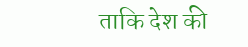ताकि देश की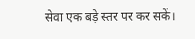सेवा एक बड़े स्तर पर कर सकें।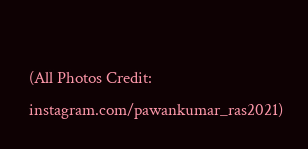(All Photos Credit: instagram.com/pawankumar_ras2021)